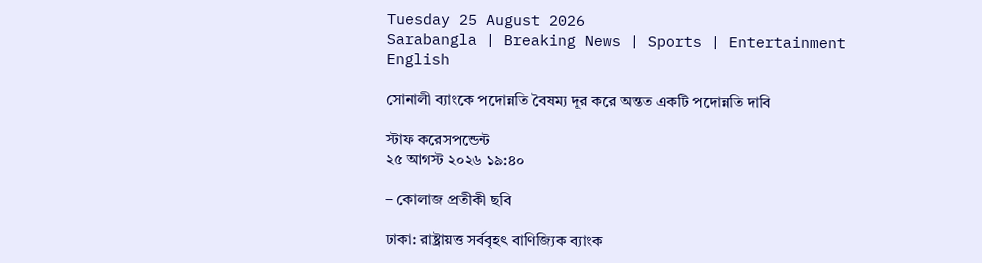Tuesday 25 August 2026
Sarabangla | Breaking News | Sports | Entertainment
English

সোনালী ব্যাংকে পদোন্নতি বৈষম্য দূর করে অন্তত একটি পদোন্নতি দাবি

স্টাফ করেসপন্ডেন্ট
২৫ আগস্ট ২০২৬ ১৯:৪০

– কোলাজ প্রতীকী ছবি

ঢাকা: রাষ্ট্রায়ত্ত সর্ববৃহৎ বাণিজ্যিক ব্যাংক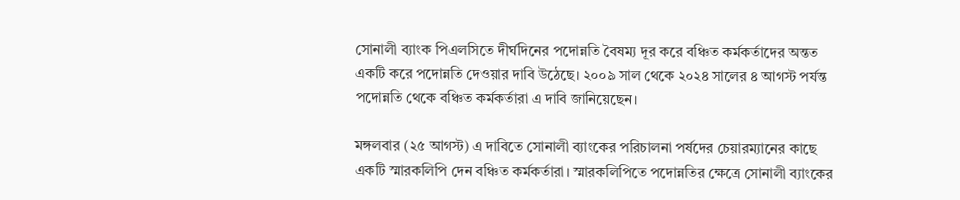সোনালী ব্যাংক পিএলসিতে দীর্ঘদিনের পদোন্নতি বৈষম্য দূর করে বঞ্চিত কর্মকর্তাদের অন্তত একটি করে পদোন্নতি দেওয়ার দাবি উঠেছে। ২০০৯ সাল থেকে ২০২৪ সালের ৪ আগস্ট পর্যন্ত পদোন্নতি থেকে বঞ্চিত কর্মকর্তারা এ দাবি জানিয়েছেন।

মঙ্গলবার (২৫ আগস্ট) এ দাবিতে সোনালী ব্যাংকের পরিচালনা পর্ষদের চেয়ারম্যানের কাছে একটি স্মারকলিপি দেন বঞ্চিত কর্মকর্তারা। স্মারকলিপিতে পদোন্নতির ক্ষেত্রে সোনালী ব্যাংকের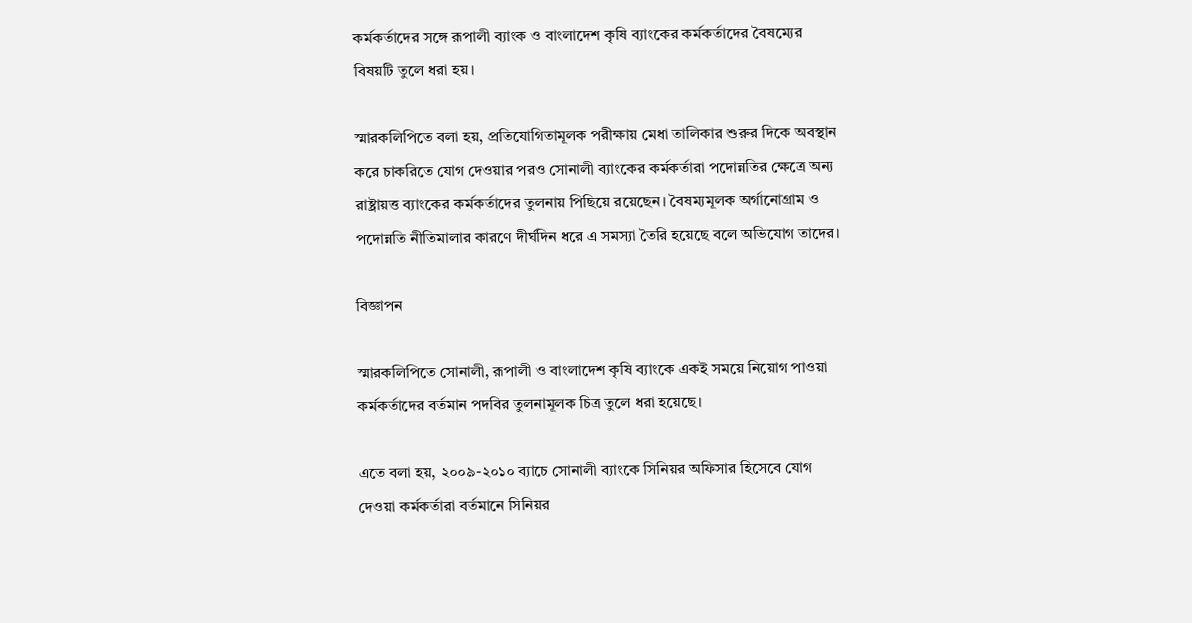কর্মকর্তাদের সঙ্গে রূপালী ব্যাংক ও বাংলাদেশ কৃষি ব্যাংকের কর্মকর্তাদের বৈষম্যের বিষয়টি তুলে ধরা হয়।

স্মারকলিপিতে বলা হয়, প্রতিযোগিতামূলক পরীক্ষায় মেধা তালিকার শুরুর দিকে অবস্থান করে চাকরিতে যোগ দেওয়ার পরও সোনালী ব্যাংকের কর্মকর্তারা পদোন্নতির ক্ষেত্রে অন্য রাষ্ট্রায়ত্ত ব্যাংকের কর্মকর্তাদের তুলনায় পিছিয়ে রয়েছেন। বৈষম্যমূলক অর্গানোগ্রাম ও পদোন্নতি নীতিমালার কারণে দীর্ঘদিন ধরে এ সমস্যা তৈরি হয়েছে বলে অভিযোগ তাদের।

বিজ্ঞাপন

স্মারকলিপিতে সোনালী, রূপালী ও বাংলাদেশ কৃষি ব্যাংকে একই সময়ে নিয়োগ পাওয়া কর্মকর্তাদের বর্তমান পদবির তুলনামূলক চিত্র তুলে ধরা হয়েছে।

এতে বলা হয়, ২০০৯-২০১০ ব্যাচে সোনালী ব্যাংকে সিনিয়র অফিসার হিসেবে যোগ দেওয়া কর্মকর্তারা বর্তমানে সিনিয়র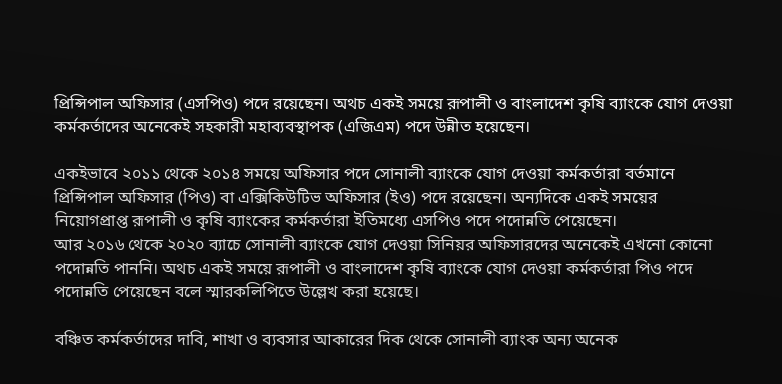প্রিন্সিপাল অফিসার (এসপিও) পদে রয়েছেন। অথচ একই সময়ে রূপালী ও বাংলাদেশ কৃষি ব্যাংকে যোগ দেওয়া কর্মকর্তাদের অনেকেই সহকারী মহাব্যবস্থাপক (এজিএম) পদে উন্নীত হয়েছেন।

একইভাবে ২০১১ থেকে ২০১৪ সময়ে অফিসার পদে সোনালী ব্যাংকে যোগ দেওয়া কর্মকর্তারা বর্তমানে প্রিন্সিপাল অফিসার (পিও) বা এক্সিকিউটিভ অফিসার (ইও) পদে রয়েছেন। অন্যদিকে একই সময়ের নিয়োগপ্রাপ্ত রূপালী ও কৃষি ব্যাংকের কর্মকর্তারা ইতিমধ্যে এসপিও পদে পদোন্নতি পেয়েছেন।
আর ২০১৬ থেকে ২০২০ ব্যাচে সোনালী ব্যাংকে যোগ দেওয়া সিনিয়র অফিসারদের অনেকেই এখনো কোনো পদোন্নতি পাননি। অথচ একই সময়ে রূপালী ও বাংলাদেশ কৃষি ব্যাংকে যোগ দেওয়া কর্মকর্তারা পিও পদে পদোন্নতি পেয়েছেন বলে স্মারকলিপিতে উল্লেখ করা হয়েছে।

বঞ্চিত কর্মকর্তাদের দাবি, শাখা ও ব্যবসার আকারের দিক থেকে সোনালী ব্যাংক অন্য অনেক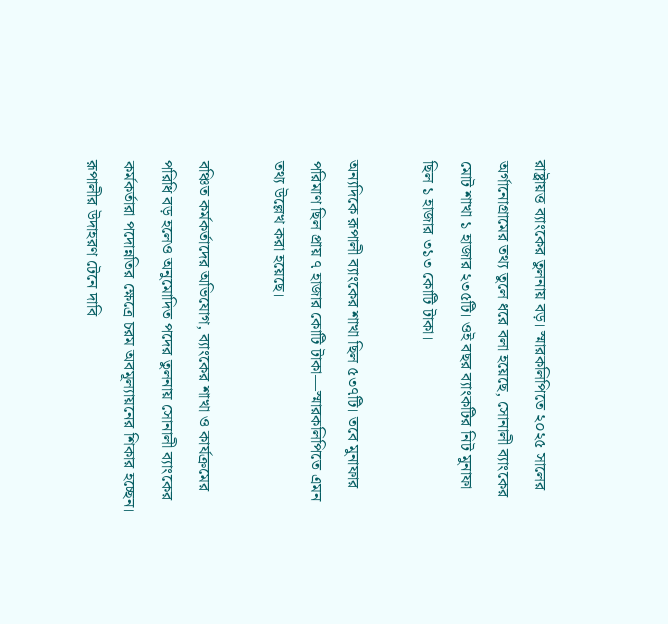রাষ্ট্রায়ত্ত ব্যাংকের তুলনায় বড়। স্মারকলিপিতে ২০২৫ সালের অর্গানোগ্রামের তথ্য তুলে ধরে বলা হয়েছে, সোনালী ব্যাংকের মোট শাখা ১ হাজার ২৩৫টি। ওই বছর ব্যাংকটির নিট মুনাফা ছিল ১ হাজার ৩১৩ কোটি টাকা।

অন্যদিকে রূপালী ব্যাংকের শাখা ছিল ৫৩৭টি। তবে মুনাফার পরিমাণ ছিল প্রায় ৭ হাজার কোটি টাকা—স্মারকলিপিতে এমন তথ্য উল্লেখ করা হয়েছে।

বঞ্চিত কর্মকর্তাদের অভিযোগ, ব্যাংকের শাখা ও কার্যক্রমের পরিধি বড় হলেও অনুমোদিত পদের তুলনায় সোনালী ব্যাংকের কর্মকর্তারা পদোন্নতির ক্ষেত্রে চরম অবমূল্যায়নের শিকার হচ্ছেন।
রূপালীর উদাহরণ টেনে দাবি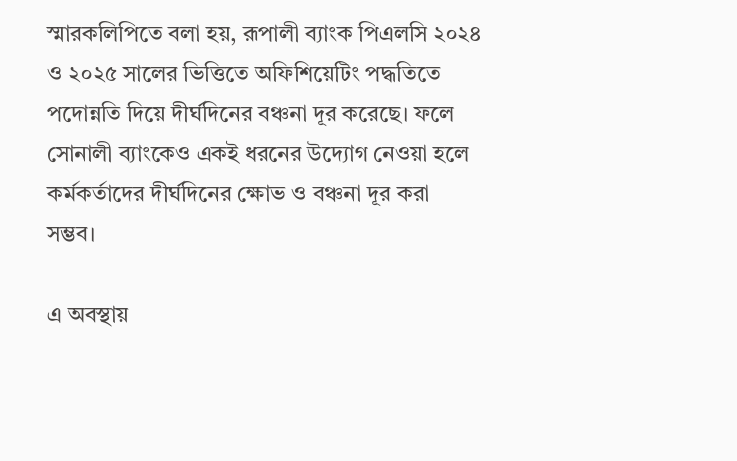স্মারকলিপিতে বলা হয়, রূপালী ব্যাংক পিএলসি ২০২৪ ও ২০২৫ সালের ভিত্তিতে অফিশিয়েটিং পদ্ধতিতে পদোন্নতি দিয়ে দীর্ঘদিনের বঞ্চনা দূর করেছে। ফলে সোনালী ব্যাংকেও একই ধরনের উদ্যোগ নেওয়া হলে কর্মকর্তাদের দীর্ঘদিনের ক্ষোভ ও বঞ্চনা দূর করা সম্ভব।

এ অবস্থায়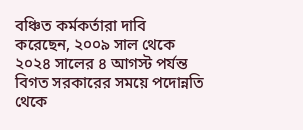বঞ্চিত কর্মকর্তারা দাবি করেছেন, ২০০৯ সাল থেকে ২০২৪ সালের ৪ আগস্ট পর্যন্ত বিগত সরকারের সময়ে পদোন্নতি থেকে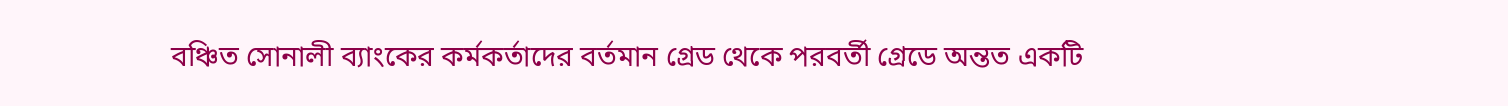বঞ্চিত সোনালী ব্যাংকের কর্মকর্তাদের বর্তমান গ্রেড থেকে পরবর্তী গ্রেডে অন্তত একটি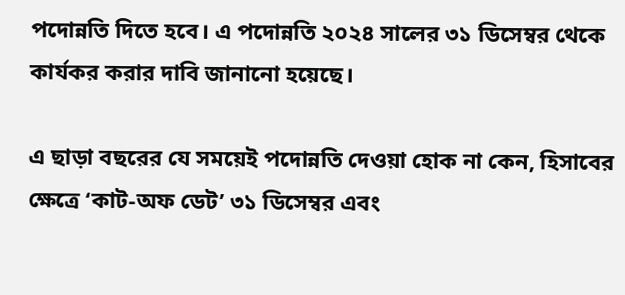পদোন্নতি দিতে হবে। এ পদোন্নতি ২০২৪ সালের ৩১ ডিসেম্বর থেকে কার্যকর করার দাবি জানানো হয়েছে।

এ ছাড়া বছরের যে সময়েই পদোন্নতি দেওয়া হোক না কেন, হিসাবের ক্ষেত্রে ‘কাট-অফ ডেট’ ৩১ ডিসেম্বর এবং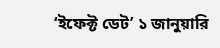‘ইফেক্ট ডেট’ ১ জানুয়ারি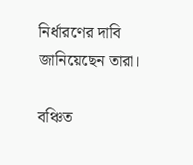নির্ধারণের দাবি জানিয়েছেন তারা।

বঞ্চিত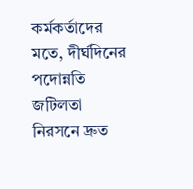কর্মকর্তাদের মতে, দীর্ঘদিনের পদোন্নতি জটিলতা নিরসনে দ্রুত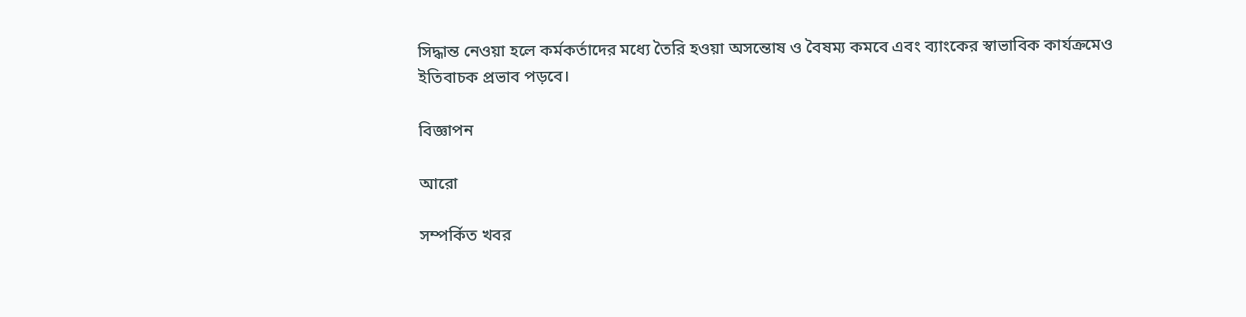সিদ্ধান্ত নেওয়া হলে কর্মকর্তাদের মধ্যে তৈরি হওয়া অসন্তোষ ও বৈষম্য কমবে এবং ব্যাংকের স্বাভাবিক কার্যক্রমেও ইতিবাচক প্রভাব পড়বে।

বিজ্ঞাপন

আরো

সম্পর্কিত খবর